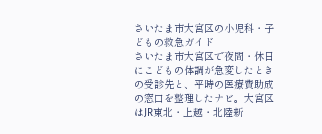さいたま市大宮区の小児科・子どもの救急ガイド
さいたま市大宮区で夜間・休日にこどもの体調が急変したときの受診先と、平時の医療費助成の窓口を整理したナビ。大宮区はJR東北・上越・北陸新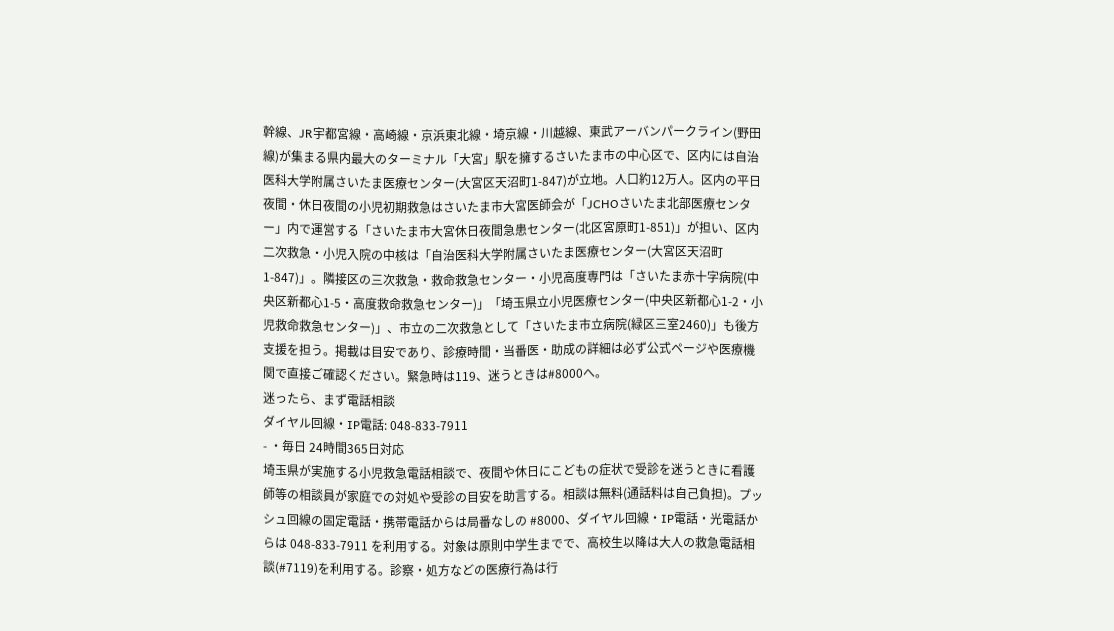幹線、JR宇都宮線・高崎線・京浜東北線・埼京線・川越線、東武アーバンパークライン(野田線)が集まる県内最大のターミナル「大宮」駅を擁するさいたま市の中心区で、区内には自治医科大学附属さいたま医療センター(大宮区天沼町1-847)が立地。人口約12万人。区内の平日夜間・休日夜間の小児初期救急はさいたま市大宮医師会が「JCHOさいたま北部医療センター」内で運営する「さいたま市大宮休日夜間急患センター(北区宮原町1-851)」が担い、区内二次救急・小児入院の中核は「自治医科大学附属さいたま医療センター(大宮区天沼町1-847)」。隣接区の三次救急・救命救急センター・小児高度専門は「さいたま赤十字病院(中央区新都心1-5・高度救命救急センター)」「埼玉県立小児医療センター(中央区新都心1-2・小児救命救急センター)」、市立の二次救急として「さいたま市立病院(緑区三室2460)」も後方支援を担う。掲載は目安であり、診療時間・当番医・助成の詳細は必ず公式ページや医療機関で直接ご確認ください。緊急時は119、迷うときは#8000へ。
迷ったら、まず電話相談
ダイヤル回線・IP電話: 048-833-7911
- ・毎日 24時間365日対応
埼玉県が実施する小児救急電話相談で、夜間や休日にこどもの症状で受診を迷うときに看護師等の相談員が家庭での対処や受診の目安を助言する。相談は無料(通話料は自己負担)。プッシュ回線の固定電話・携帯電話からは局番なしの #8000、ダイヤル回線・IP電話・光電話からは 048-833-7911 を利用する。対象は原則中学生までで、高校生以降は大人の救急電話相談(#7119)を利用する。診察・処方などの医療行為は行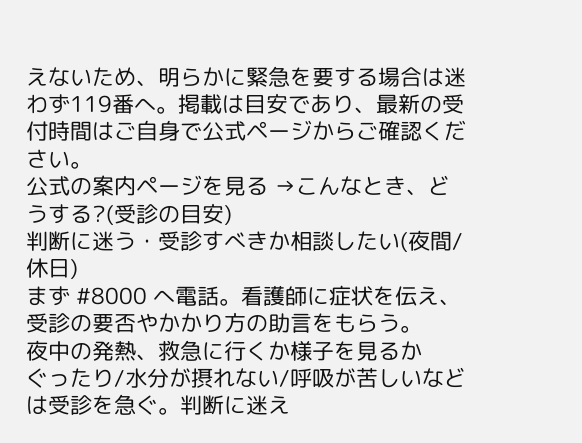えないため、明らかに緊急を要する場合は迷わず119番へ。掲載は目安であり、最新の受付時間はご自身で公式ページからご確認ください。
公式の案内ページを見る →こんなとき、どうする?(受診の目安)
判断に迷う・受診すべきか相談したい(夜間/休日)
まず #8000 へ電話。看護師に症状を伝え、受診の要否やかかり方の助言をもらう。
夜中の発熱、救急に行くか様子を見るか
ぐったり/水分が摂れない/呼吸が苦しいなどは受診を急ぐ。判断に迷え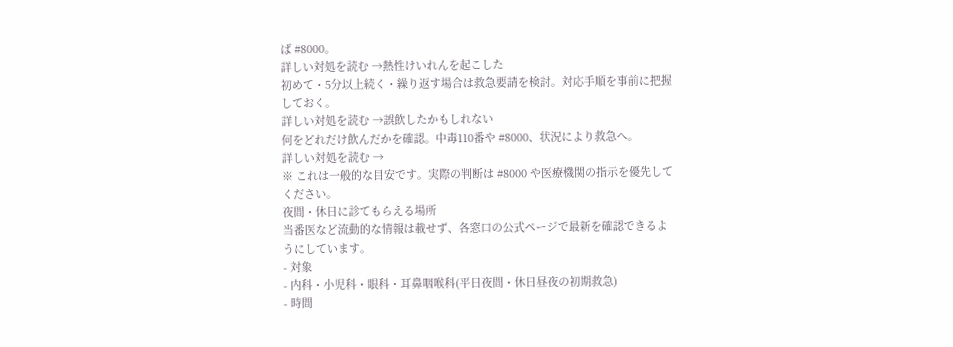ば #8000。
詳しい対処を読む →熱性けいれんを起こした
初めて・5分以上続く・繰り返す場合は救急要請を検討。対応手順を事前に把握しておく。
詳しい対処を読む →誤飲したかもしれない
何をどれだけ飲んだかを確認。中毒110番や #8000、状況により救急へ。
詳しい対処を読む →
※ これは一般的な目安です。実際の判断は #8000 や医療機関の指示を優先してください。
夜間・休日に診てもらえる場所
当番医など流動的な情報は載せず、各窓口の公式ページで最新を確認できるようにしています。
- 対象
- 内科・小児科・眼科・耳鼻咽喉科(平日夜間・休日昼夜の初期救急)
- 時間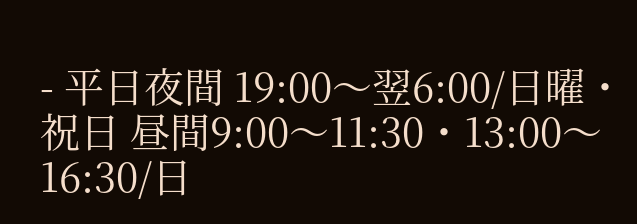- 平日夜間 19:00〜翌6:00/日曜・祝日 昼間9:00〜11:30・13:00〜16:30/日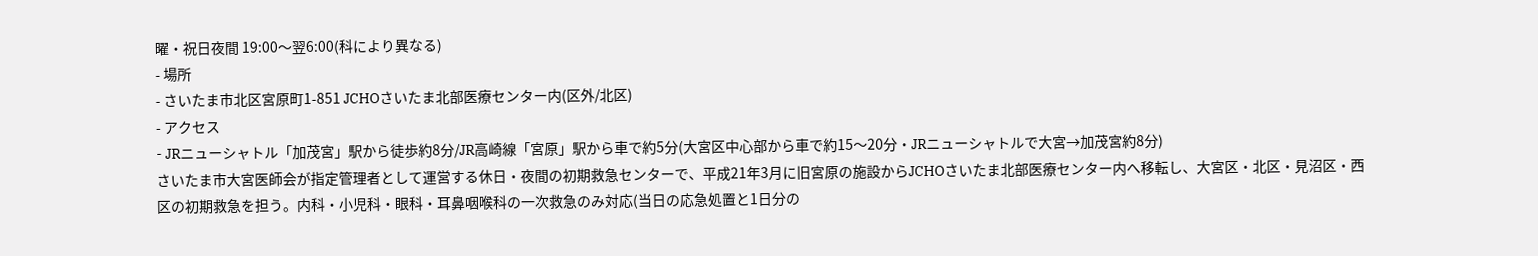曜・祝日夜間 19:00〜翌6:00(科により異なる)
- 場所
- さいたま市北区宮原町1-851 JCHOさいたま北部医療センター内(区外/北区)
- アクセス
- JRニューシャトル「加茂宮」駅から徒歩約8分/JR高崎線「宮原」駅から車で約5分(大宮区中心部から車で約15〜20分・JRニューシャトルで大宮→加茂宮約8分)
さいたま市大宮医師会が指定管理者として運営する休日・夜間の初期救急センターで、平成21年3月に旧宮原の施設からJCHOさいたま北部医療センター内へ移転し、大宮区・北区・見沼区・西区の初期救急を担う。内科・小児科・眼科・耳鼻咽喉科の一次救急のみ対応(当日の応急処置と1日分の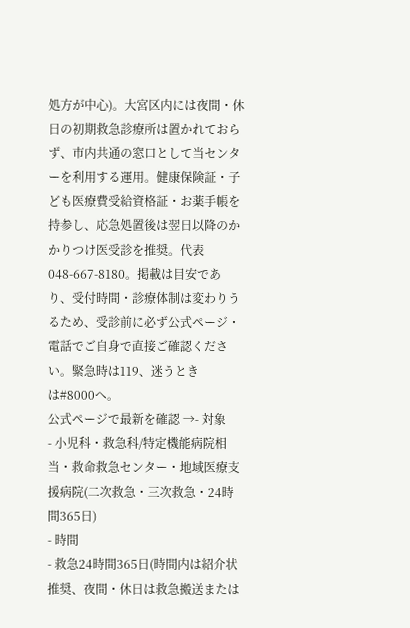処方が中心)。大宮区内には夜間・休日の初期救急診療所は置かれておらず、市内共通の窓口として当センターを利用する運用。健康保険証・子ども医療費受給資格証・お薬手帳を持参し、応急処置後は翌日以降のかかりつけ医受診を推奨。代表 048-667-8180。掲載は目安であり、受付時間・診療体制は変わりうるため、受診前に必ず公式ページ・電話でご自身で直接ご確認ください。緊急時は119、迷うときは#8000へ。
公式ページで最新を確認 →- 対象
- 小児科・救急科/特定機能病院相当・救命救急センター・地域医療支援病院(二次救急・三次救急・24時間365日)
- 時間
- 救急24時間365日(時間内は紹介状推奨、夜間・休日は救急搬送または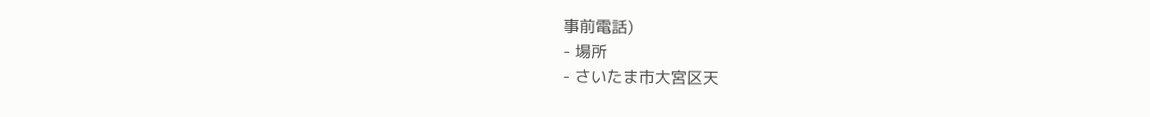事前電話)
- 場所
- さいたま市大宮区天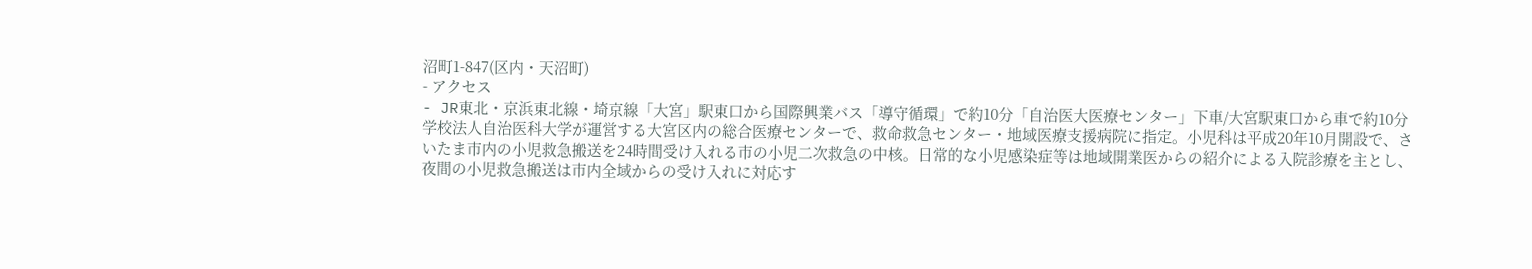沼町1-847(区内・天沼町)
- アクセス
- JR東北・京浜東北線・埼京線「大宮」駅東口から国際興業バス「導守循環」で約10分「自治医大医療センター」下車/大宮駅東口から車で約10分
学校法人自治医科大学が運営する大宮区内の総合医療センターで、救命救急センター・地域医療支援病院に指定。小児科は平成20年10月開設で、さいたま市内の小児救急搬送を24時間受け入れる市の小児二次救急の中核。日常的な小児感染症等は地域開業医からの紹介による入院診療を主とし、夜間の小児救急搬送は市内全域からの受け入れに対応す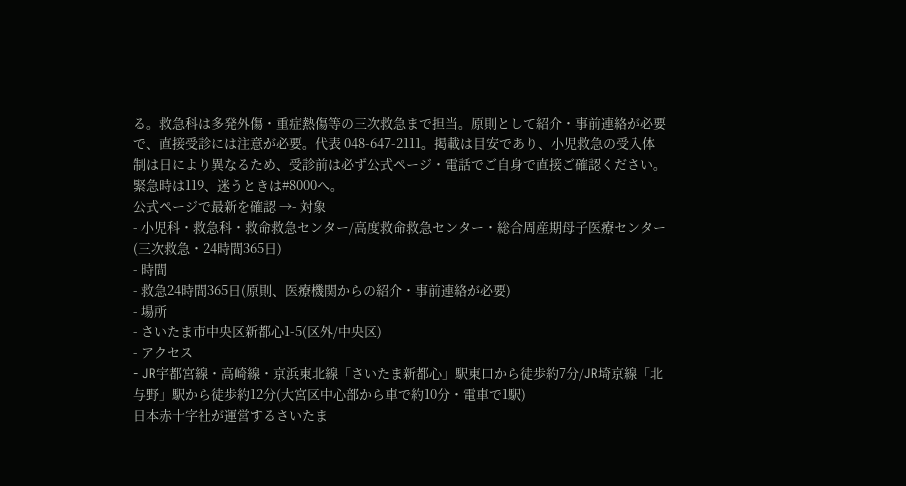る。救急科は多発外傷・重症熱傷等の三次救急まで担当。原則として紹介・事前連絡が必要で、直接受診には注意が必要。代表 048-647-2111。掲載は目安であり、小児救急の受入体制は日により異なるため、受診前は必ず公式ページ・電話でご自身で直接ご確認ください。緊急時は119、迷うときは#8000へ。
公式ページで最新を確認 →- 対象
- 小児科・救急科・救命救急センター/高度救命救急センター・総合周産期母子医療センター(三次救急・24時間365日)
- 時間
- 救急24時間365日(原則、医療機関からの紹介・事前連絡が必要)
- 場所
- さいたま市中央区新都心1-5(区外/中央区)
- アクセス
- JR宇都宮線・高崎線・京浜東北線「さいたま新都心」駅東口から徒歩約7分/JR埼京線「北与野」駅から徒歩約12分(大宮区中心部から車で約10分・電車で1駅)
日本赤十字社が運営するさいたま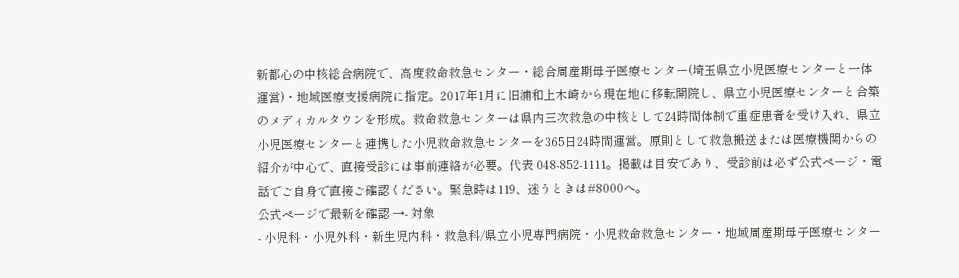新都心の中核総合病院で、高度救命救急センター・総合周産期母子医療センター(埼玉県立小児医療センターと一体運営)・地域医療支援病院に指定。2017年1月に旧浦和上木崎から現在地に移転開院し、県立小児医療センターと合築のメディカルタウンを形成。救命救急センターは県内三次救急の中核として24時間体制で重症患者を受け入れ、県立小児医療センターと連携した小児救命救急センターを365日24時間運営。原則として救急搬送または医療機関からの紹介が中心で、直接受診には事前連絡が必要。代表 048-852-1111。掲載は目安であり、受診前は必ず公式ページ・電話でご自身で直接ご確認ください。緊急時は119、迷うときは#8000へ。
公式ページで最新を確認 →- 対象
- 小児科・小児外科・新生児内科・救急科/県立小児専門病院・小児救命救急センター・地域周産期母子医療センター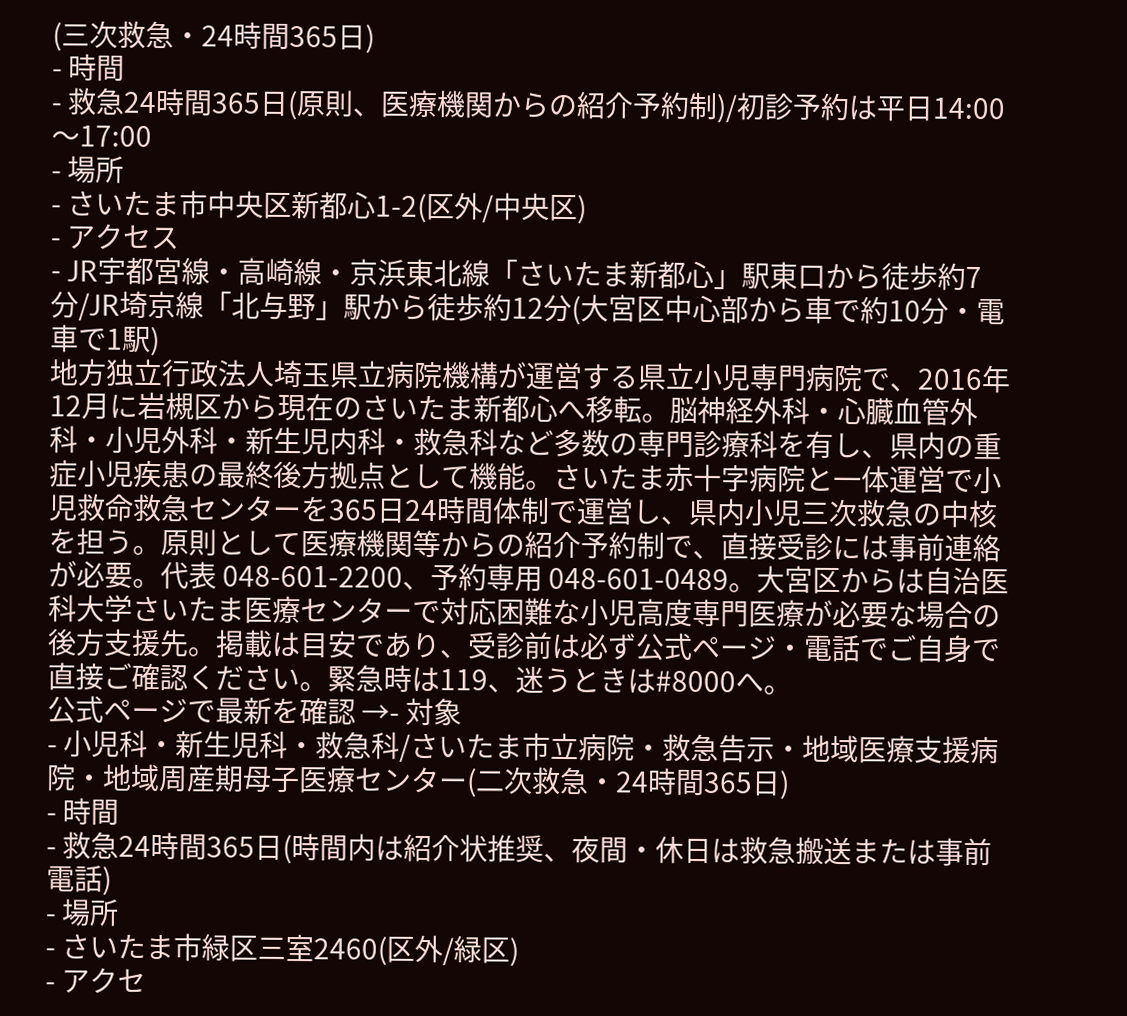(三次救急・24時間365日)
- 時間
- 救急24時間365日(原則、医療機関からの紹介予約制)/初診予約は平日14:00〜17:00
- 場所
- さいたま市中央区新都心1-2(区外/中央区)
- アクセス
- JR宇都宮線・高崎線・京浜東北線「さいたま新都心」駅東口から徒歩約7分/JR埼京線「北与野」駅から徒歩約12分(大宮区中心部から車で約10分・電車で1駅)
地方独立行政法人埼玉県立病院機構が運営する県立小児専門病院で、2016年12月に岩槻区から現在のさいたま新都心へ移転。脳神経外科・心臓血管外科・小児外科・新生児内科・救急科など多数の専門診療科を有し、県内の重症小児疾患の最終後方拠点として機能。さいたま赤十字病院と一体運営で小児救命救急センターを365日24時間体制で運営し、県内小児三次救急の中核を担う。原則として医療機関等からの紹介予約制で、直接受診には事前連絡が必要。代表 048-601-2200、予約専用 048-601-0489。大宮区からは自治医科大学さいたま医療センターで対応困難な小児高度専門医療が必要な場合の後方支援先。掲載は目安であり、受診前は必ず公式ページ・電話でご自身で直接ご確認ください。緊急時は119、迷うときは#8000へ。
公式ページで最新を確認 →- 対象
- 小児科・新生児科・救急科/さいたま市立病院・救急告示・地域医療支援病院・地域周産期母子医療センター(二次救急・24時間365日)
- 時間
- 救急24時間365日(時間内は紹介状推奨、夜間・休日は救急搬送または事前電話)
- 場所
- さいたま市緑区三室2460(区外/緑区)
- アクセ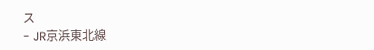ス
- JR京浜東北線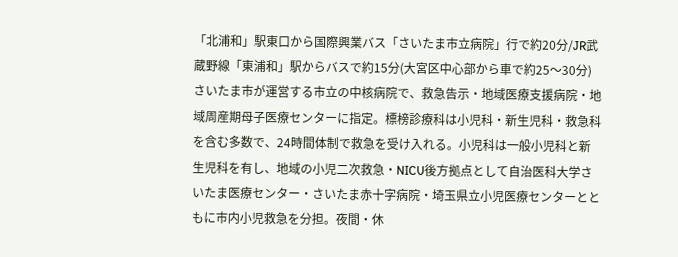「北浦和」駅東口から国際興業バス「さいたま市立病院」行で約20分/JR武蔵野線「東浦和」駅からバスで約15分(大宮区中心部から車で約25〜30分)
さいたま市が運営する市立の中核病院で、救急告示・地域医療支援病院・地域周産期母子医療センターに指定。標榜診療科は小児科・新生児科・救急科を含む多数で、24時間体制で救急を受け入れる。小児科は一般小児科と新生児科を有し、地域の小児二次救急・NICU後方拠点として自治医科大学さいたま医療センター・さいたま赤十字病院・埼玉県立小児医療センターとともに市内小児救急を分担。夜間・休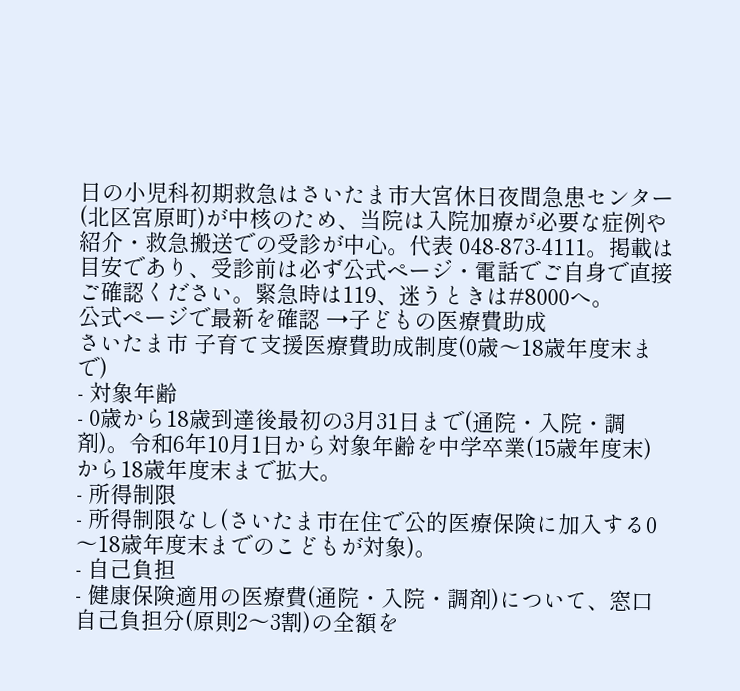日の小児科初期救急はさいたま市大宮休日夜間急患センター(北区宮原町)が中核のため、当院は入院加療が必要な症例や紹介・救急搬送での受診が中心。代表 048-873-4111。掲載は目安であり、受診前は必ず公式ページ・電話でご自身で直接ご確認ください。緊急時は119、迷うときは#8000へ。
公式ページで最新を確認 →子どもの医療費助成
さいたま市 子育て支援医療費助成制度(0歳〜18歳年度末まで)
- 対象年齢
- 0歳から18歳到達後最初の3月31日まで(通院・入院・調剤)。令和6年10月1日から対象年齢を中学卒業(15歳年度末)から18歳年度末まで拡大。
- 所得制限
- 所得制限なし(さいたま市在住で公的医療保険に加入する0〜18歳年度末までのこどもが対象)。
- 自己負担
- 健康保険適用の医療費(通院・入院・調剤)について、窓口自己負担分(原則2〜3割)の全額を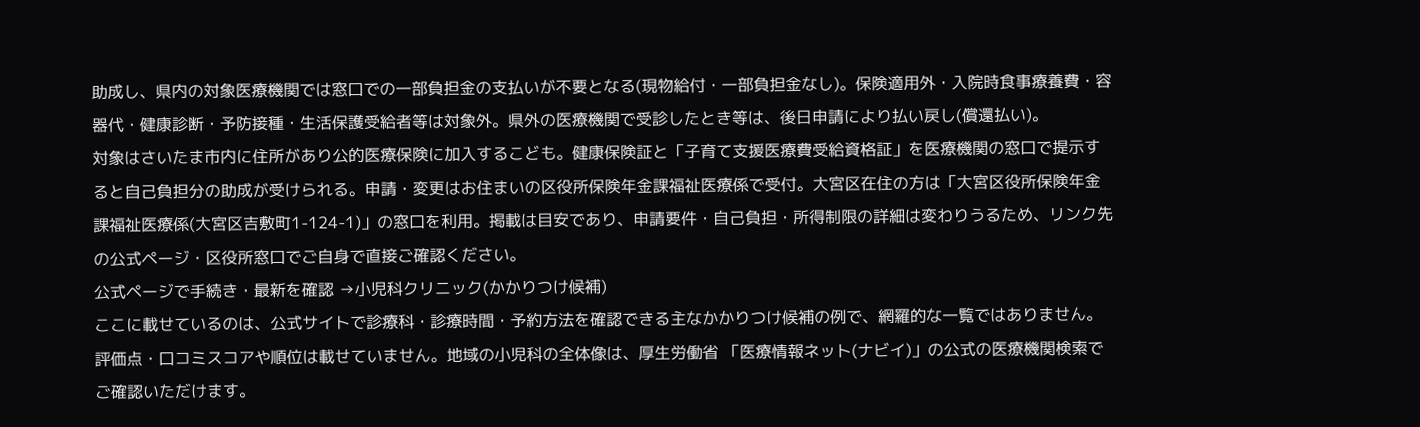助成し、県内の対象医療機関では窓口での一部負担金の支払いが不要となる(現物給付・一部負担金なし)。保険適用外・入院時食事療養費・容器代・健康診断・予防接種・生活保護受給者等は対象外。県外の医療機関で受診したとき等は、後日申請により払い戻し(償還払い)。
対象はさいたま市内に住所があり公的医療保険に加入するこども。健康保険証と「子育て支援医療費受給資格証」を医療機関の窓口で提示すると自己負担分の助成が受けられる。申請・変更はお住まいの区役所保険年金課福祉医療係で受付。大宮区在住の方は「大宮区役所保険年金課福祉医療係(大宮区吉敷町1-124-1)」の窓口を利用。掲載は目安であり、申請要件・自己負担・所得制限の詳細は変わりうるため、リンク先の公式ページ・区役所窓口でご自身で直接ご確認ください。
公式ページで手続き・最新を確認 →小児科クリニック(かかりつけ候補)
ここに載せているのは、公式サイトで診療科・診療時間・予約方法を確認できる主なかかりつけ候補の例で、網羅的な一覧ではありません。 評価点・口コミスコアや順位は載せていません。地域の小児科の全体像は、厚生労働省 「医療情報ネット(ナビイ)」の公式の医療機関検索でご確認いただけます。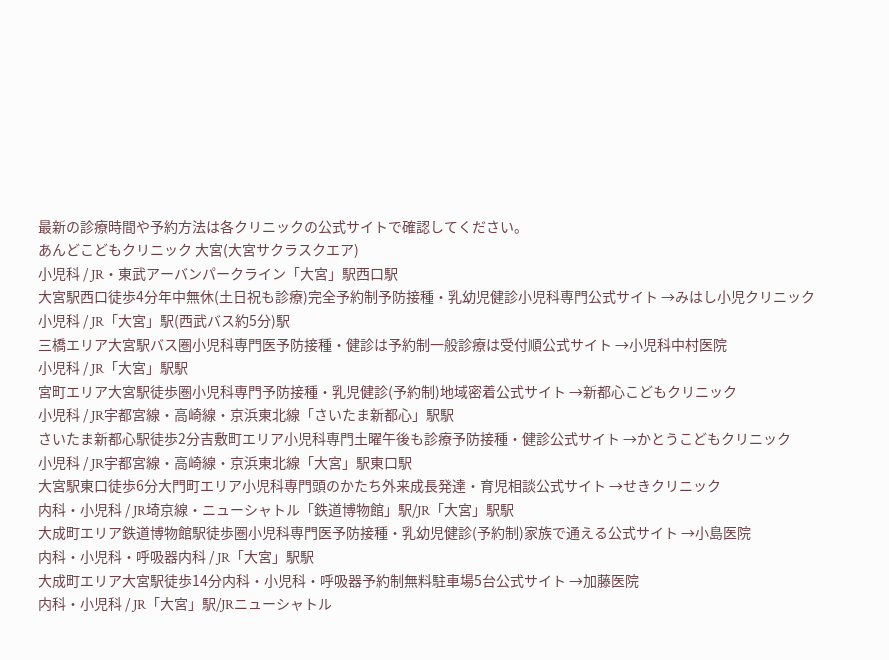最新の診療時間や予約方法は各クリニックの公式サイトで確認してください。
あんどこどもクリニック 大宮(大宮サクラスクエア)
小児科 / JR・東武アーバンパークライン「大宮」駅西口駅
大宮駅西口徒歩4分年中無休(土日祝も診療)完全予約制予防接種・乳幼児健診小児科専門公式サイト →みはし小児クリニック
小児科 / JR「大宮」駅(西武バス約5分)駅
三橋エリア大宮駅バス圏小児科専門医予防接種・健診は予約制一般診療は受付順公式サイト →小児科中村医院
小児科 / JR「大宮」駅駅
宮町エリア大宮駅徒歩圏小児科専門予防接種・乳児健診(予約制)地域密着公式サイト →新都心こどもクリニック
小児科 / JR宇都宮線・高崎線・京浜東北線「さいたま新都心」駅駅
さいたま新都心駅徒歩2分吉敷町エリア小児科専門土曜午後も診療予防接種・健診公式サイト →かとうこどもクリニック
小児科 / JR宇都宮線・高崎線・京浜東北線「大宮」駅東口駅
大宮駅東口徒歩6分大門町エリア小児科専門頭のかたち外来成長発達・育児相談公式サイト →せきクリニック
内科・小児科 / JR埼京線・ニューシャトル「鉄道博物館」駅/JR「大宮」駅駅
大成町エリア鉄道博物館駅徒歩圏小児科専門医予防接種・乳幼児健診(予約制)家族で通える公式サイト →小島医院
内科・小児科・呼吸器内科 / JR「大宮」駅駅
大成町エリア大宮駅徒歩14分内科・小児科・呼吸器予約制無料駐車場5台公式サイト →加藤医院
内科・小児科 / JR「大宮」駅/JRニューシャトル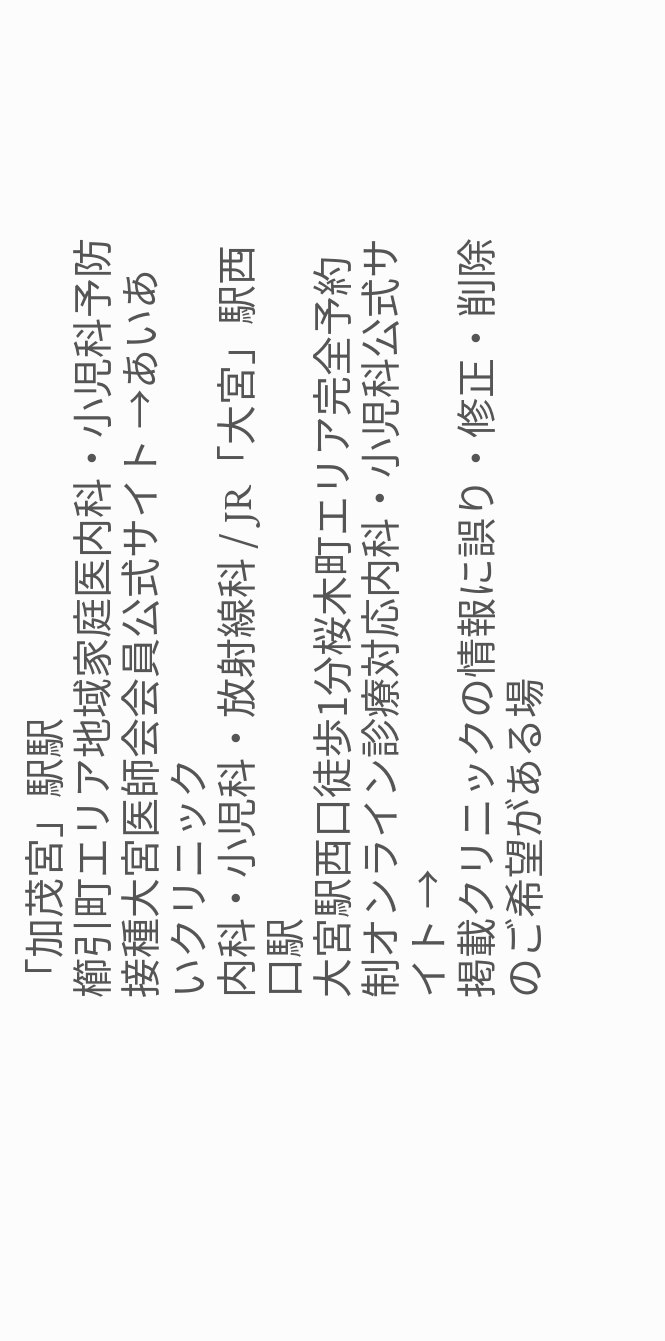「加茂宮」駅駅
櫛引町エリア地域家庭医内科・小児科予防接種大宮医師会会員公式サイト →あいあいクリニック
内科・小児科・放射線科 / JR「大宮」駅西口駅
大宮駅西口徒歩1分桜木町エリア完全予約制オンライン診療対応内科・小児科公式サイト →
掲載クリニックの情報に誤り・修正・削除のご希望がある場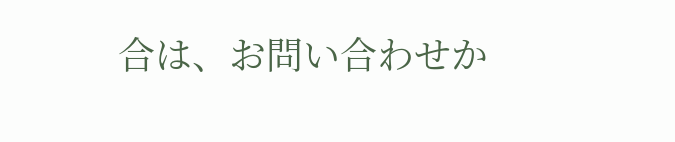合は、お問い合わせか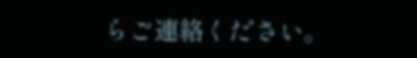らご連絡ください。